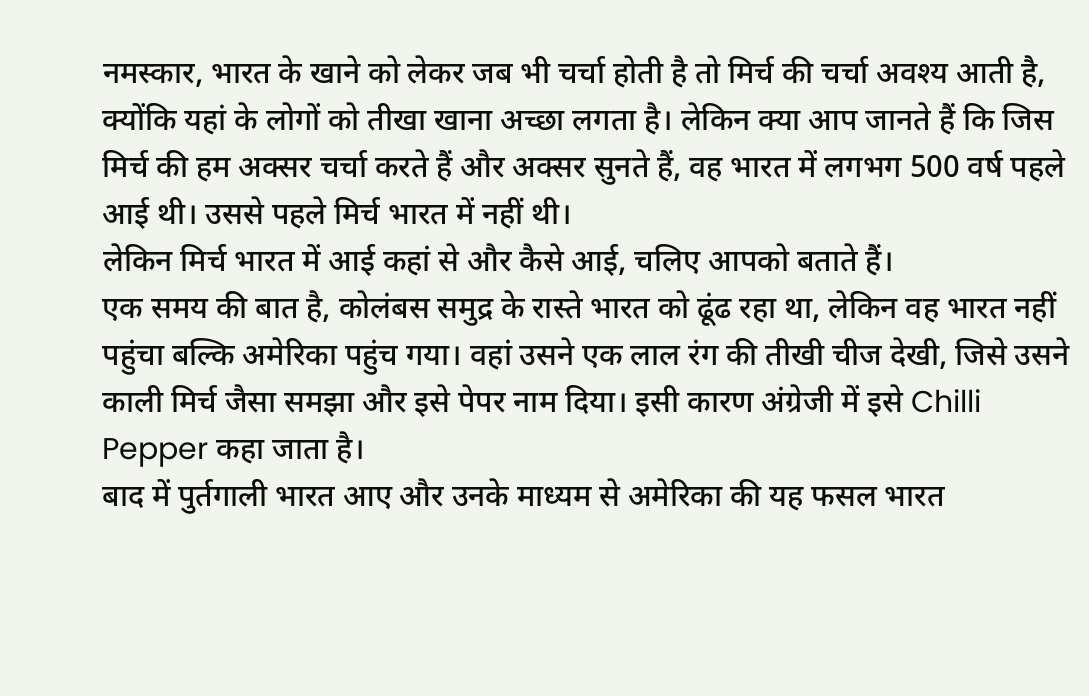नमस्कार, भारत के खाने को लेकर जब भी चर्चा होती है तो मिर्च की चर्चा अवश्य आती है, क्योंकि यहां के लोगों को तीखा खाना अच्छा लगता है। लेकिन क्या आप जानते हैं कि जिस मिर्च की हम अक्सर चर्चा करते हैं और अक्सर सुनते हैं, वह भारत में लगभग 500 वर्ष पहले आई थी। उससे पहले मिर्च भारत में नहीं थी।
लेकिन मिर्च भारत में आई कहां से और कैसे आई, चलिए आपको बताते हैं।
एक समय की बात है, कोलंबस समुद्र के रास्ते भारत को ढूंढ रहा था, लेकिन वह भारत नहीं पहुंचा बल्कि अमेरिका पहुंच गया। वहां उसने एक लाल रंग की तीखी चीज देखी, जिसे उसने काली मिर्च जैसा समझा और इसे पेपर नाम दिया। इसी कारण अंग्रेजी में इसे Chilli Pepper कहा जाता है।
बाद में पुर्तगाली भारत आए और उनके माध्यम से अमेरिका की यह फसल भारत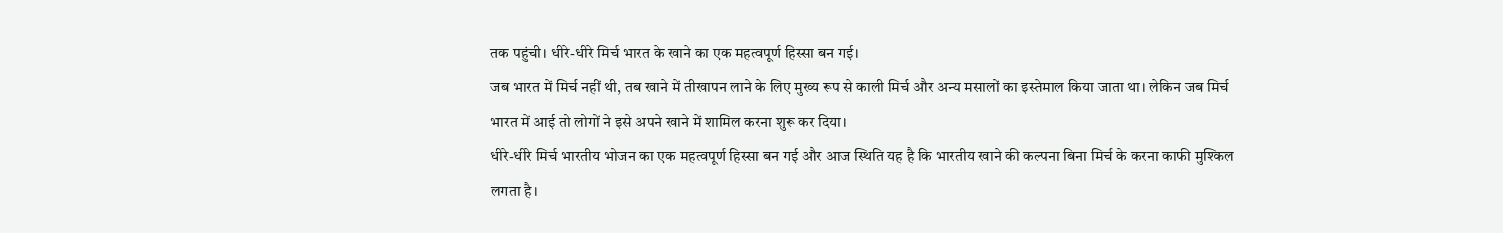तक पहुंची। धीरे-धीरे मिर्च भारत के खाने का एक महत्वपूर्ण हिस्सा बन गई।
जब भारत में मिर्च नहीं थी, तब खाने में तीखापन लाने के लिए मुख्य रूप से काली मिर्च और अन्य मसालों का इस्तेमाल किया जाता था। लेकिन जब मिर्च भारत में आई तो लोगों ने इसे अपने खाने में शामिल करना शुरू कर दिया।
धीरे-धीरे मिर्च भारतीय भोजन का एक महत्वपूर्ण हिस्सा बन गई और आज स्थिति यह है कि भारतीय खाने की कल्पना बिना मिर्च के करना काफी मुश्किल लगता है।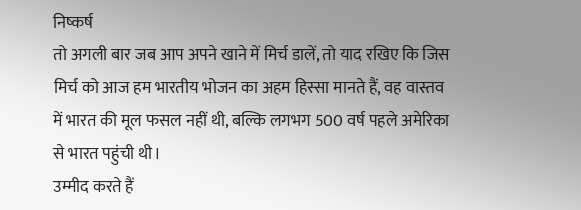निष्कर्ष
तो अगली बार जब आप अपने खाने में मिर्च डालें, तो याद रखिए कि जिस मिर्च को आज हम भारतीय भोजन का अहम हिस्सा मानते हैं, वह वास्तव में भारत की मूल फसल नहीं थी, बल्कि लगभग 500 वर्ष पहले अमेरिका से भारत पहुंची थी।
उम्मीद करते हैं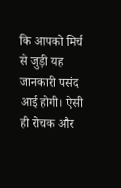कि आपको मिर्च से जुड़ी यह जानकारी पसंद आई होगी। ऐसी ही रोचक और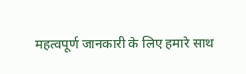महत्वपूर्ण जानकारी के लिए हमारे साथ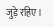जुड़े रहिए।